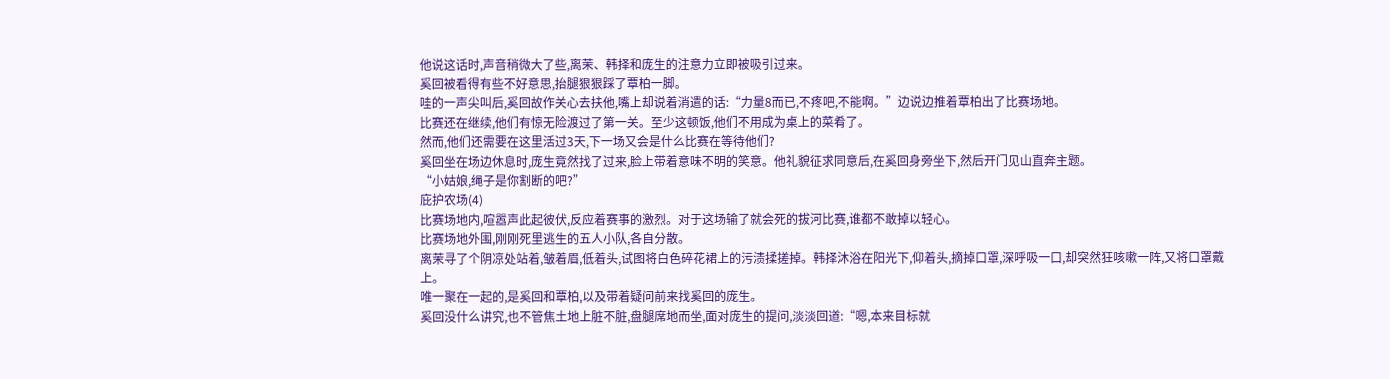他说这话时,声音稍微大了些,离茉、韩择和庞生的注意力立即被吸引过来。
奚回被看得有些不好意思,抬腿狠狠踩了覃柏一脚。
哇的一声尖叫后,奚回故作关心去扶他,嘴上却说着消遣的话:“力量8而已,不疼吧,不能啊。”边说边推着覃柏出了比赛场地。
比赛还在继续,他们有惊无险渡过了第一关。至少这顿饭,他们不用成为桌上的菜肴了。
然而,他们还需要在这里活过3天,下一场又会是什么比赛在等待他们?
奚回坐在场边休息时,庞生竟然找了过来,脸上带着意味不明的笑意。他礼貌征求同意后,在奚回身旁坐下,然后开门见山直奔主题。
“小姑娘,绳子是你割断的吧?”
庇护农场(4)
比赛场地内,喧嚣声此起彼伏,反应着赛事的激烈。对于这场输了就会死的拔河比赛,谁都不敢掉以轻心。
比赛场地外围,刚刚死里逃生的五人小队,各自分散。
离茉寻了个阴凉处站着,皱着眉,低着头,试图将白色碎花裙上的污渍揉搓掉。韩择沐浴在阳光下,仰着头,摘掉口罩,深呼吸一口,却突然狂咳嗽一阵,又将口罩戴上。
唯一聚在一起的,是奚回和覃柏,以及带着疑问前来找奚回的庞生。
奚回没什么讲究,也不管焦土地上脏不脏,盘腿席地而坐,面对庞生的提问,淡淡回道:“嗯,本来目标就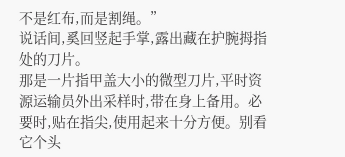不是红布,而是割绳。”
说话间,奚回竖起手掌,露出藏在护腕拇指处的刀片。
那是一片指甲盖大小的微型刀片,平时资源运输员外出采样时,带在身上备用。必要时,贴在指尖,使用起来十分方便。别看它个头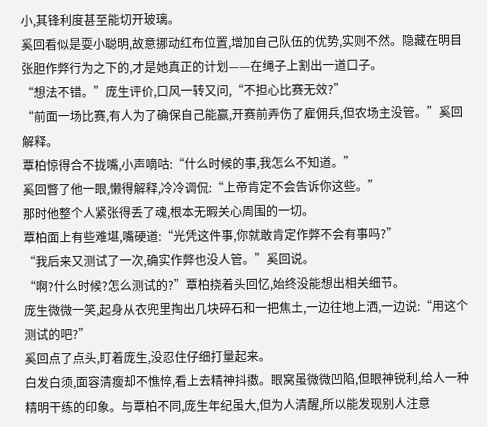小,其锋利度甚至能切开玻璃。
奚回看似是耍小聪明,故意挪动红布位置,增加自己队伍的优势,实则不然。隐藏在明目张胆作弊行为之下的,才是她真正的计划——在绳子上割出一道口子。
“想法不错。”庞生评价,口风一转又问,“不担心比赛无效?”
“前面一场比赛,有人为了确保自己能赢,开赛前弄伤了雇佣兵,但农场主没管。”奚回解释。
覃柏惊得合不拢嘴,小声嘀咕:“什么时候的事,我怎么不知道。”
奚回瞥了他一眼,懒得解释,冷冷调侃:“上帝肯定不会告诉你这些。”
那时他整个人紧张得丢了魂,根本无暇关心周围的一切。
覃柏面上有些难堪,嘴硬道:“光凭这件事,你就敢肯定作弊不会有事吗?”
“我后来又测试了一次,确实作弊也没人管。”奚回说。
“啊?什么时候?怎么测试的?”覃柏挠着头回忆,始终没能想出相关细节。
庞生微微一笑,起身从衣兜里掏出几块碎石和一把焦土,一边往地上洒,一边说:“用这个测试的吧?”
奚回点了点头,盯着庞生,没忍住仔细打量起来。
白发白须,面容清瘦却不憔悴,看上去精神抖擞。眼窝虽微微凹陷,但眼神锐利,给人一种精明干练的印象。与覃柏不同,庞生年纪虽大,但为人清醒,所以能发现别人注意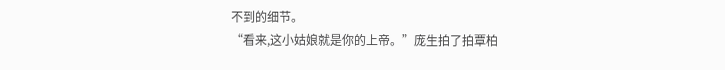不到的细节。
“看来,这小姑娘就是你的上帝。”庞生拍了拍覃柏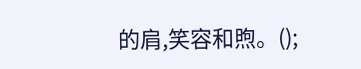的肩,笑容和煦。();